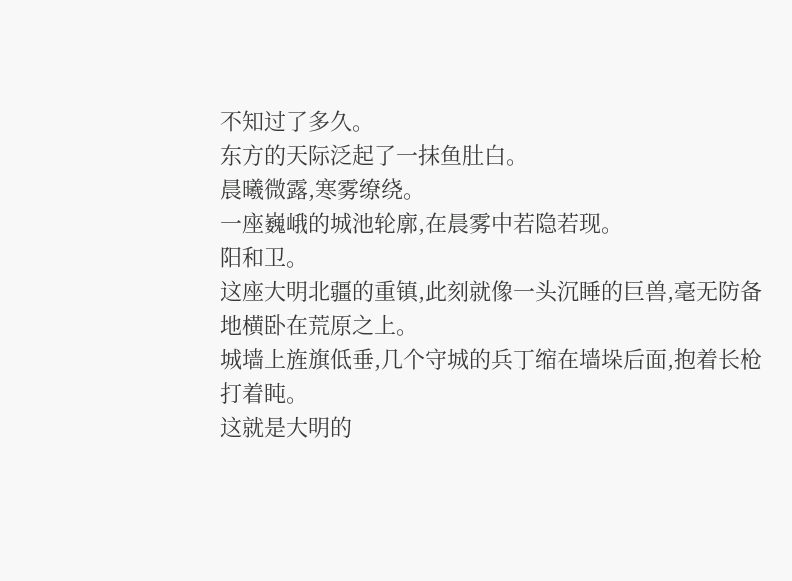不知过了多久。
东方的天际泛起了一抹鱼肚白。
晨曦微露,寒雾缭绕。
一座巍峨的城池轮廓,在晨雾中若隐若现。
阳和卫。
这座大明北疆的重镇,此刻就像一头沉睡的巨兽,毫无防备地横卧在荒原之上。
城墙上旌旗低垂,几个守城的兵丁缩在墙垛后面,抱着长枪打着盹。
这就是大明的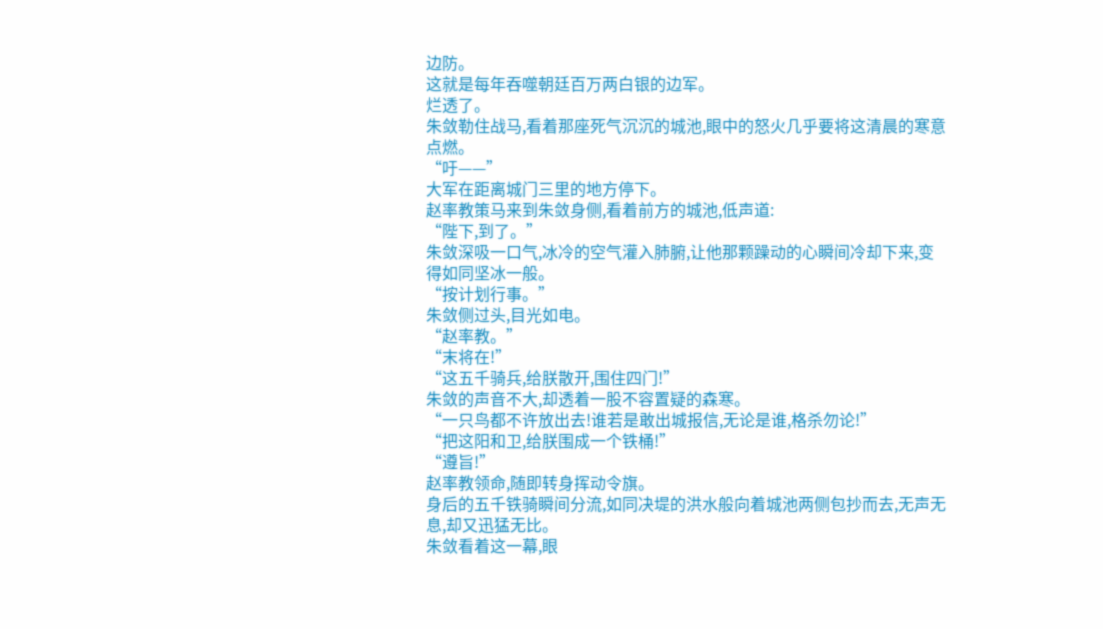边防。
这就是每年吞噬朝廷百万两白银的边军。
烂透了。
朱敛勒住战马,看着那座死气沉沉的城池,眼中的怒火几乎要将这清晨的寒意点燃。
“吁——”
大军在距离城门三里的地方停下。
赵率教策马来到朱敛身侧,看着前方的城池,低声道:
“陛下,到了。”
朱敛深吸一口气,冰冷的空气灌入肺腑,让他那颗躁动的心瞬间冷却下来,变得如同坚冰一般。
“按计划行事。”
朱敛侧过头,目光如电。
“赵率教。”
“末将在!”
“这五千骑兵,给朕散开,围住四门!”
朱敛的声音不大,却透着一股不容置疑的森寒。
“一只鸟都不许放出去!谁若是敢出城报信,无论是谁,格杀勿论!”
“把这阳和卫,给朕围成一个铁桶!”
“遵旨!”
赵率教领命,随即转身挥动令旗。
身后的五千铁骑瞬间分流,如同决堤的洪水般向着城池两侧包抄而去,无声无息,却又迅猛无比。
朱敛看着这一幕,眼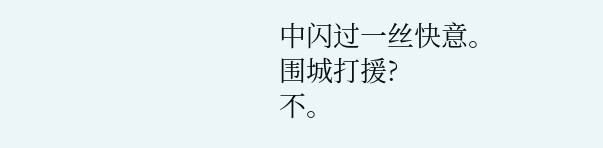中闪过一丝快意。
围城打援?
不。